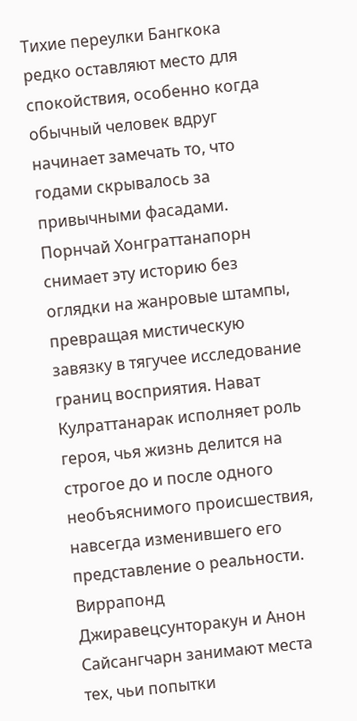Тихие переулки Бангкока редко оставляют место для спокойствия, особенно когда обычный человек вдруг начинает замечать то, что годами скрывалось за привычными фасадами. Порнчай Хонграттанапорн снимает эту историю без оглядки на жанровые штампы, превращая мистическую завязку в тягучее исследование границ восприятия. Нават Кулраттанарак исполняет роль героя, чья жизнь делится на строгое до и после одного необъяснимого происшествия, навсегда изменившего его представление о реальности. Виррапонд Джиравецсунторакун и Анон Сайсангчарн занимают места тех, чьи попытки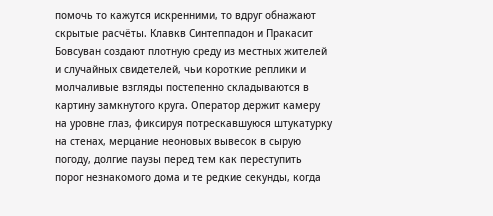помочь то кажутся искренними, то вдруг обнажают скрытые расчёты. Клавкв Синтеппадон и Пракасит Бовсуван создают плотную среду из местных жителей и случайных свидетелей, чьи короткие реплики и молчаливые взгляды постепенно складываются в картину замкнутого круга. Оператор держит камеру на уровне глаз, фиксируя потрескавшуюся штукатурку на стенах, мерцание неоновых вывесок в сырую погоду, долгие паузы перед тем как переступить порог незнакомого дома и те редкие секунды, когда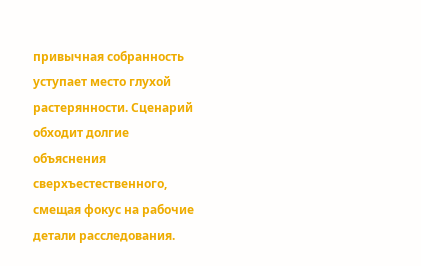привычная собранность уступает место глухой растерянности. Сценарий обходит долгие объяснения сверхъестественного, смещая фокус на рабочие детали расследования.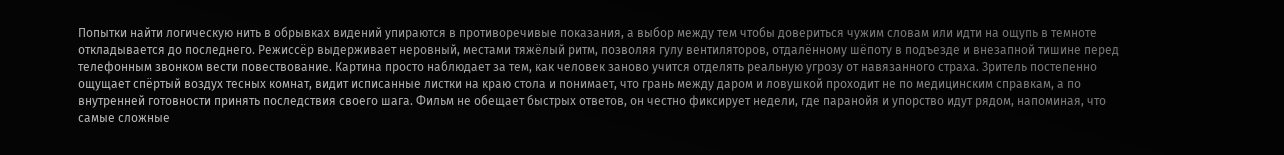Попытки найти логическую нить в обрывках видений упираются в противоречивые показания, а выбор между тем чтобы довериться чужим словам или идти на ощупь в темноте откладывается до последнего. Режиссёр выдерживает неровный, местами тяжёлый ритм, позволяя гулу вентиляторов, отдалённому шёпоту в подъезде и внезапной тишине перед телефонным звонком вести повествование. Картина просто наблюдает за тем, как человек заново учится отделять реальную угрозу от навязанного страха. Зритель постепенно ощущает спёртый воздух тесных комнат, видит исписанные листки на краю стола и понимает, что грань между даром и ловушкой проходит не по медицинским справкам, а по внутренней готовности принять последствия своего шага. Фильм не обещает быстрых ответов, он честно фиксирует недели, где паранойя и упорство идут рядом, напоминая, что самые сложные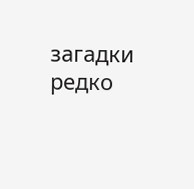загадки редко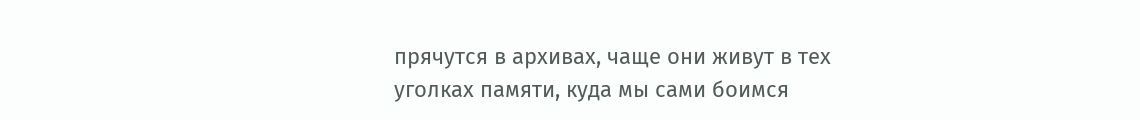прячутся в архивах, чаще они живут в тех уголках памяти, куда мы сами боимся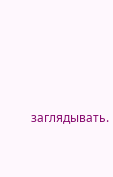заглядывать.